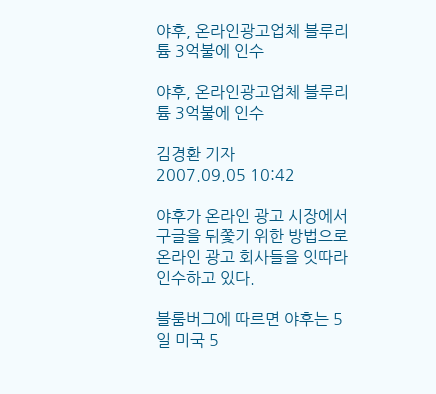야후, 온라인광고업체 블루리튬 3억불에 인수

야후, 온라인광고업체 블루리튬 3억불에 인수

김경환 기자
2007.09.05 10:42

야후가 온라인 광고 시장에서 구글을 뒤쫓기 위한 방법으로 온라인 광고 회사들을 잇따라 인수하고 있다.

블룸버그에 따르면 야후는 5일 미국 5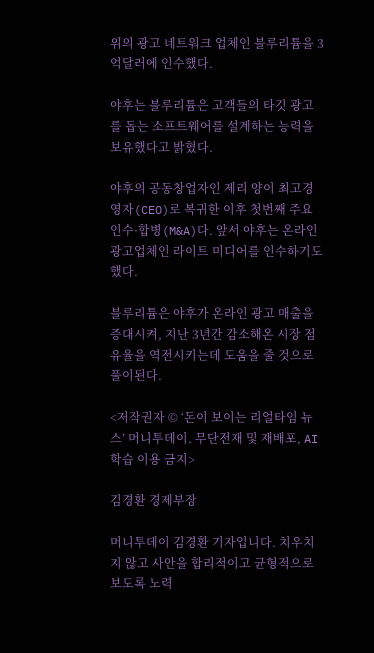위의 광고 네트워크 업체인 블루리튬을 3억달러에 인수했다.

야후는 블루리튬은 고객들의 타깃 광고를 돕는 소프트웨어를 설계하는 능력을 보유했다고 밝혔다.

야후의 공동창업자인 제리 양이 최고경영자(CEO)로 복귀한 이후 첫번째 주요 인수·합병(M&A)다. 앞서 야후는 온라인 광고업체인 라이트 미디어를 인수하기도 했다.

블루리튬은 야후가 온라인 광고 매출을 증대시켜, 지난 3년간 감소해온 시장 점유율을 역전시키는데 도움을 줄 것으로 풀이된다.

<저작권자 © ‘돈이 보이는 리얼타임 뉴스’ 머니투데이. 무단전재 및 재배포, AI학습 이용 금지>

김경환 경제부장

머니투데이 김경환 기자입니다. 치우치지 않고 사안을 합리적이고 균형적으로 보도록 노력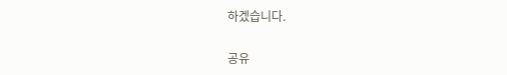하겠습니다.

공유